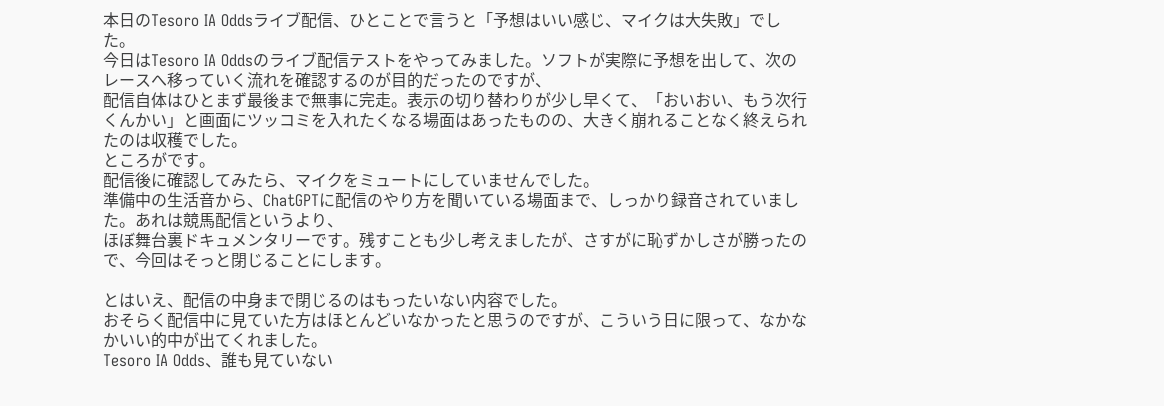本日のTesoro IA Oddsライブ配信、ひとことで言うと「予想はいい感じ、マイクは大失敗」でした。
今日はTesoro IA Oddsのライブ配信テストをやってみました。ソフトが実際に予想を出して、次のレースへ移っていく流れを確認するのが目的だったのですが、
配信自体はひとまず最後まで無事に完走。表示の切り替わりが少し早くて、「おいおい、もう次行くんかい」と画面にツッコミを入れたくなる場面はあったものの、大きく崩れることなく終えられたのは収穫でした。
ところがです。
配信後に確認してみたら、マイクをミュートにしていませんでした。
準備中の生活音から、ChatGPTに配信のやり方を聞いている場面まで、しっかり録音されていました。あれは競馬配信というより、
ほぼ舞台裏ドキュメンタリーです。残すことも少し考えましたが、さすがに恥ずかしさが勝ったので、今回はそっと閉じることにします。

とはいえ、配信の中身まで閉じるのはもったいない内容でした。
おそらく配信中に見ていた方はほとんどいなかったと思うのですが、こういう日に限って、なかなかいい的中が出てくれました。
Tesoro IA Odds、誰も見ていない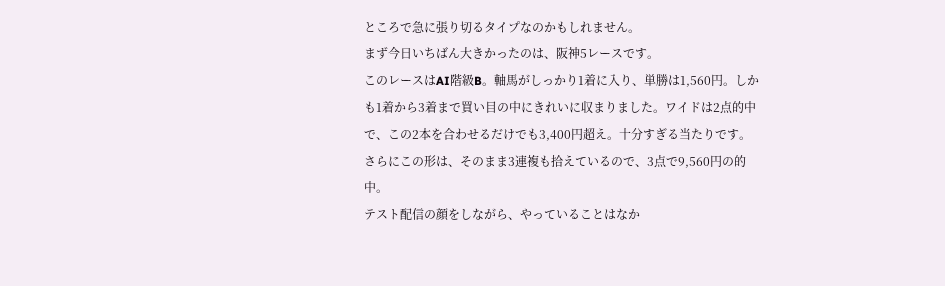ところで急に張り切るタイプなのかもしれません。
まず今日いちばん大きかったのは、阪神5レースです。
このレースはAI階級B。軸馬がしっかり1着に入り、単勝は1,560円。しかも1着から3着まで買い目の中にきれいに収まりました。ワイドは2点的中で、この2本を合わせるだけでも3,400円超え。十分すぎる当たりです。
さらにこの形は、そのまま3連複も拾えているので、3点で9,560円の的中。
テスト配信の顔をしながら、やっていることはなか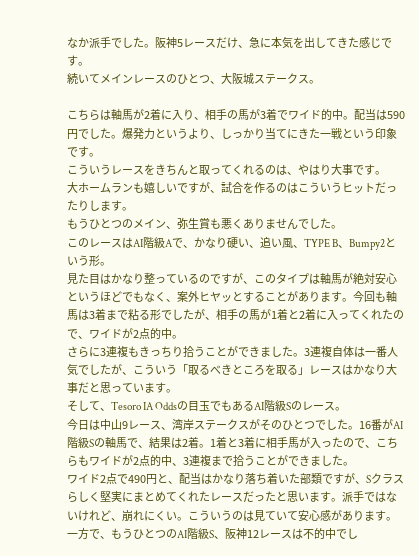なか派手でした。阪神5レースだけ、急に本気を出してきた感じです。
続いてメインレースのひとつ、大阪城ステークス。

こちらは軸馬が2着に入り、相手の馬が3着でワイド的中。配当は590円でした。爆発力というより、しっかり当てにきた一戦という印象です。
こういうレースをきちんと取ってくれるのは、やはり大事です。
大ホームランも嬉しいですが、試合を作るのはこういうヒットだったりします。
もうひとつのメイン、弥生賞も悪くありませんでした。
このレースはAI階級Aで、かなり硬い、追い風、TYPE B、Bumpy2という形。
見た目はかなり整っているのですが、このタイプは軸馬が絶対安心というほどでもなく、案外ヒヤッとすることがあります。今回も軸馬は3着まで粘る形でしたが、相手の馬が1着と2着に入ってくれたので、ワイドが2点的中。
さらに3連複もきっちり拾うことができました。3連複自体は一番人気でしたが、こういう「取るべきところを取る」レースはかなり大事だと思っています。
そして、Tesoro IA Oddsの目玉でもあるAI階級Sのレース。
今日は中山9レース、湾岸ステークスがそのひとつでした。16番がAI階級Sの軸馬で、結果は2着。1着と3着に相手馬が入ったので、こちらもワイドが2点的中、3連複まで拾うことができました。
ワイド2点で490円と、配当はかなり落ち着いた部類ですが、Sクラスらしく堅実にまとめてくれたレースだったと思います。派手ではないけれど、崩れにくい。こういうのは見ていて安心感があります。
一方で、もうひとつのAI階級S、阪神12レースは不的中でし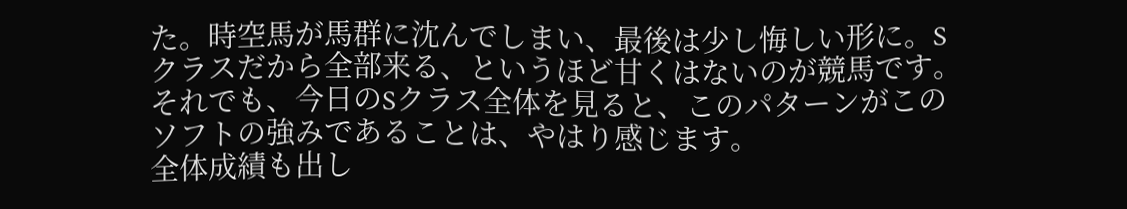た。時空馬が馬群に沈んでしまい、最後は少し悔しい形に。Sクラスだから全部来る、というほど甘くはないのが競馬です。
それでも、今日のSクラス全体を見ると、このパターンがこのソフトの強みであることは、やはり感じます。
全体成績も出し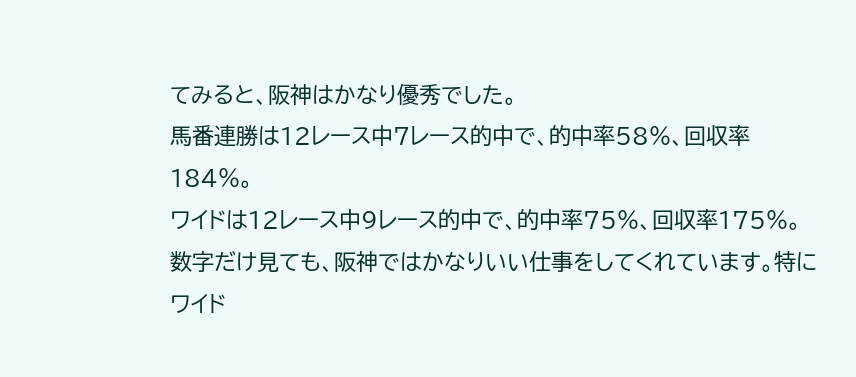てみると、阪神はかなり優秀でした。
馬番連勝は12レース中7レース的中で、的中率58%、回収率184%。
ワイドは12レース中9レース的中で、的中率75%、回収率175%。
数字だけ見ても、阪神ではかなりいい仕事をしてくれています。特にワイド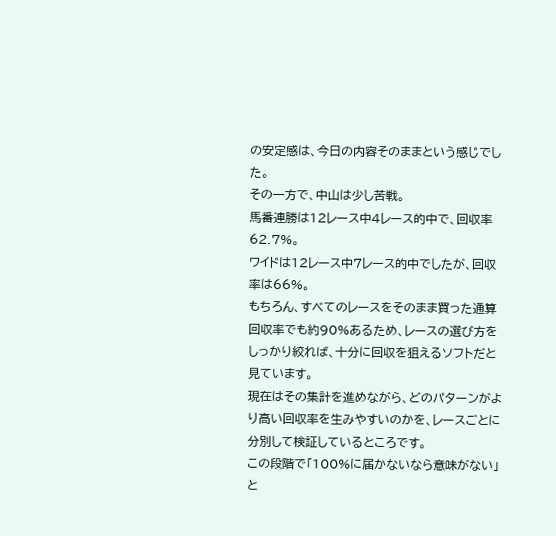の安定感は、今日の内容そのままという感じでした。
その一方で、中山は少し苦戦。
馬番連勝は12レース中4レース的中で、回収率62.7%。
ワイドは12レース中7レース的中でしたが、回収率は66%。
もちろん、すべてのレースをそのまま買った通算回収率でも約90%あるため、レースの選び方をしっかり絞れば、十分に回収を狙えるソフトだと見ています。
現在はその集計を進めながら、どのパターンがより高い回収率を生みやすいのかを、レースごとに分別して検証しているところです。
この段階で「100%に届かないなら意味がない」と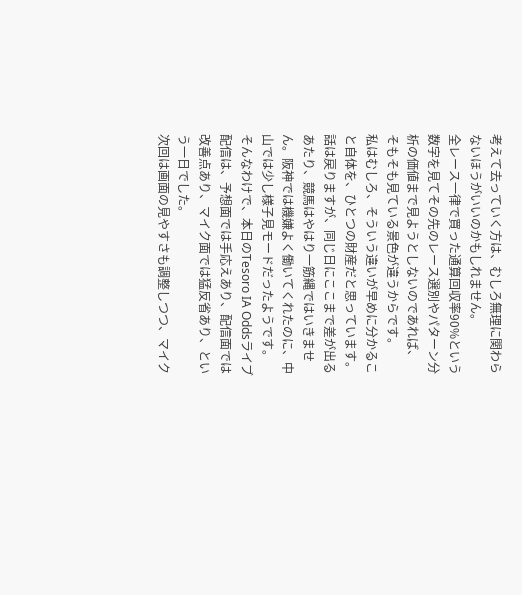考えて去っていく方は、むしろ無理に関わらないほうがいいのかもしれません。
全レース一律で買った通算回収率90%という数字を見てその先のレース選別やパターン分析の価値まで見ようとしないのであれば、
そもそも見ている景色が違うからです。
私はむしろ、そういう違いが早めに分かること自体を、ひとつの財産だと思っています。
話は戻りますが、同じ日にここまで差が出るあたり、競馬はやはり一筋縄ではいきません。阪神では機嫌よく働いてくれたのに、中山では少し様子見モードだったようです。
そんなわけで、本日のTesoro IA Oddsライブ配信は、予想面では手応えあり、配信面では改善点あり、マイク面では猛反省あり、という一日でした。
次回は画面の見やすさも調整しつつ、マイク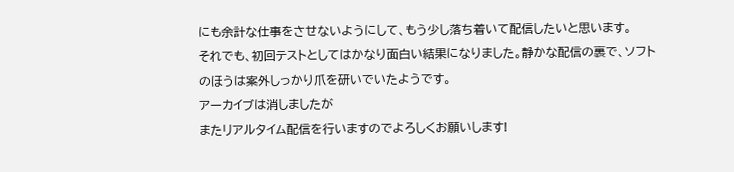にも余計な仕事をさせないようにして、もう少し落ち着いて配信したいと思います。
それでも、初回テストとしてはかなり面白い結果になりました。静かな配信の裏で、ソフトのほうは案外しっかり爪を研いでいたようです。
アーカイブは消しましたが
またリアルタイム配信を行いますのでよろしくお願いします!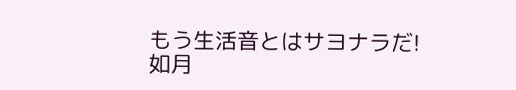もう生活音とはサヨナラだ!
如月